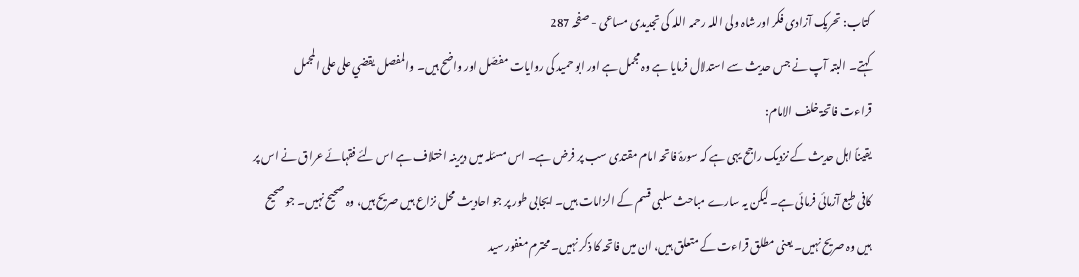کتاب: تحریک آزادی فکر اور شاہ ولی اللہ رحمہ اللہ کی تجدیدی مساعی - صفحہ 287
کہتے۔ البتہ آپ نے جس حدیث سے استدلال فرمایا ہے وہ مجمل ہے اور ابو حمید کی روایات مفصّل اور واضح ہیں۔ والمفصل يقضي على على المجمل
قراءت فاتحۃ خلف الامام:
یقیناً اہل حدیث کے نزدیک راجح یہی ہے کہ سورۂ فاتحہ امام مقتدی سب پر فرض ہے۔ اس مسئلہ میں دیرینہ اختلاف ہے اس لئے فقہائے عراق نے اس پر کافی طبع آزمائی فرمائی ہے۔ لیکن یہ سارے مباحث سلبی قسم کے الزامات ہیں۔ ایجابی طور پر جو احادیث محل نزاع ہیں صریح ہیں، وہ صحیح نہیں۔ جو صحیح ہیں وہ صریح نہیں۔ یعنی مطلق قراءت کے متعلق ہیں، ان میں فاتحہ کا ذکر نہیں۔ محترم مغفور سید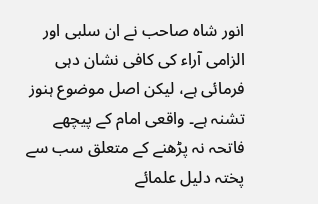انور شاہ صاحب نے ان سلبی اور الزامی آراء کی کافی نشان دہی فرمائی ہے، لیکن اصل موضوع ہنوز تشنہ ہے۔ واقعی امام کے پیچھے فاتحہ نہ پڑھنے کے متعلق سب سے پختہ دلیل علمائے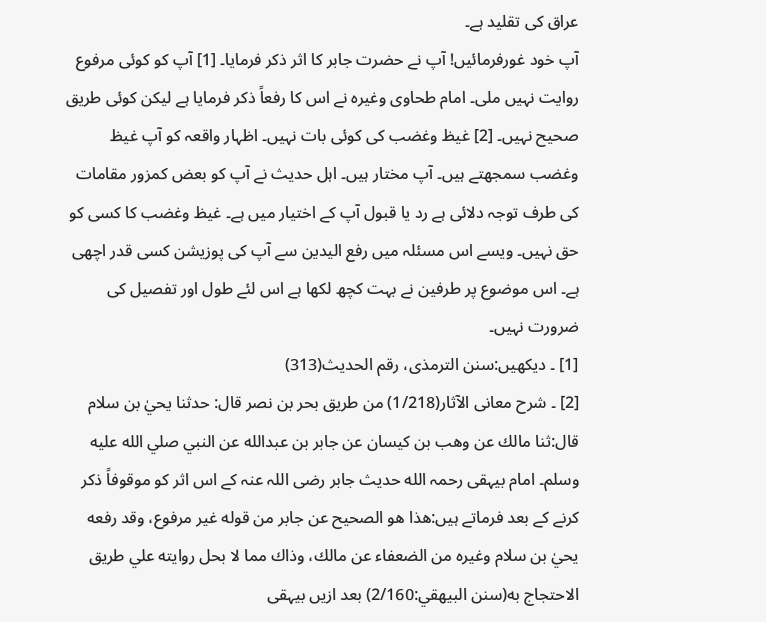عراق کی تقلید ہے۔
آپ خود غورفرمائیں! آپ نے حضرت جابر کا اثر ذکر فرمایا۔ [1] آپ کو کوئی مرفوع روایت نہیں ملی۔ امام طحاوی وغیرہ نے اس کا رفعاً ذکر فرمایا ہے لیکن کوئی طریق صحیح نہیں۔ [2] غیظ وغضب کی کوئی بات نہیں۔ اظہار واقعہ کو آپ غیظ وغضب سمجھتے ہیں۔ آپ مختار ہیں۔ اہل حدیث نے آپ کو بعض کمزور مقامات کی طرف توجہ دلائی ہے رد یا قبول آپ کے اختیار میں ہے۔ غیظ وغضب کا کسی کو حق نہیں۔ ویسے اس مسئلہ میں رفع الیدین سے آپ کی پوزیشن کسی قدر اچھی ہے۔ اس موضوع پر طرفین نے بہت کچھ لکھا ہے اس لئے طول اور تفصیل کی ضرورت نہیں۔
[1] ۔ دیکھیں:سنن الترمذی، رقم الحدیث(313)
[2] ۔ شرح معانی الآثار(1/218) من طريق بحر بن نصر قال: حدثنا يحيٰ بن سلام قال:ثنا مالك عن وهب بن كيسان عن جابر بن عبدالله عن النبي صلي الله عليه وسلم۔ امام بیہقی رحمہ الله حدیث جابر رضی اللہ عنہ کے اس اثر کو موقوفاً ذکر کرنے کے بعد فرماتے ہیں:هذا هو الصحيح عن جابر من قوله غير مرفوع، وقد رفعه يحيٰ بن سلام وغيره من الضعفاء عن مالك، وذاك مما لا بحل روايته علي طريق الاحتجاج به(سنن البيهقي:2/160) بعد ازيں بیہقی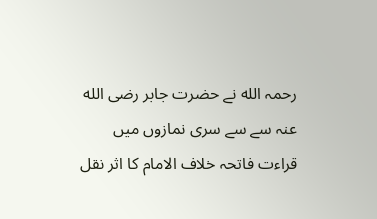رحمہ الله نے حضرت جابر رضی الله عنہ سے سے سری نمازوں میں قراءت فاتحہ خلاف الامام کا اثر نقل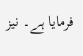فرمایا ہے۔ نیز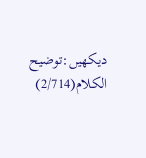دیکھیں:توضیح الکلام(2/714)